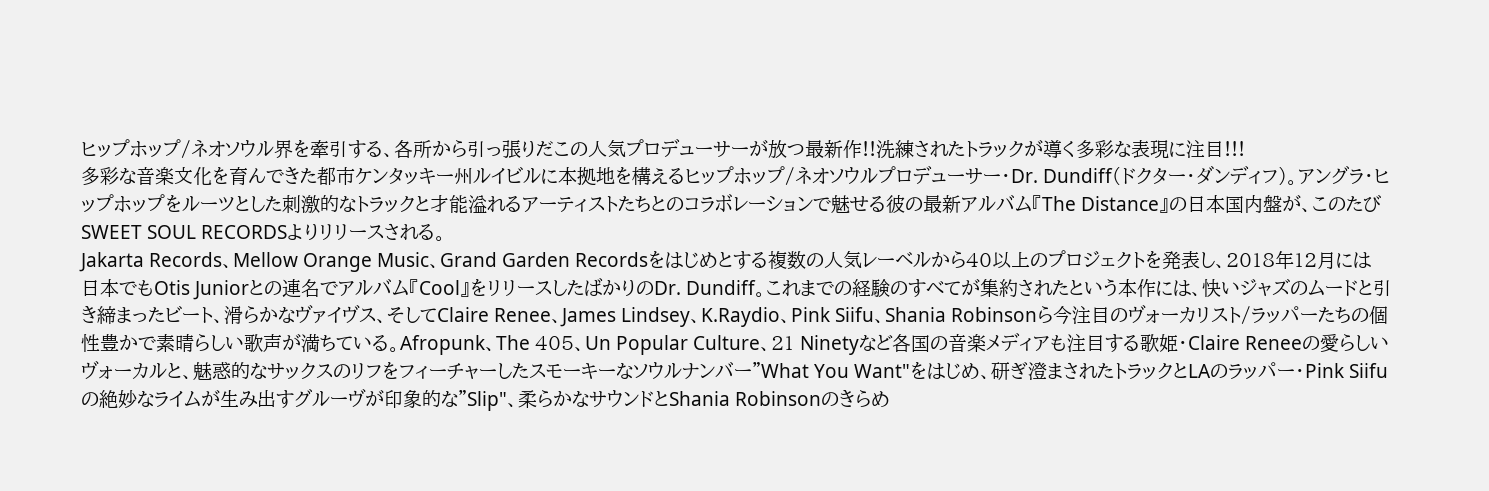ヒップホップ/ネオソウル界を牽引する、各所から引っ張りだこの人気プロデューサーが放つ最新作!!洗練されたトラックが導く多彩な表現に注目!!!
多彩な音楽文化を育んできた都市ケンタッキー州ルイビルに本拠地を構えるヒップホップ/ネオソウルプロデューサー・Dr. Dundiff(ドクター・ダンディフ)。アングラ・ヒップホップをルーツとした刺激的なトラックと才能溢れるアーティストたちとのコラボレーションで魅せる彼の最新アルバム『The Distance』の日本国内盤が、このたびSWEET SOUL RECORDSよりリリースされる。
Jakarta Records、Mellow Orange Music、Grand Garden Recordsをはじめとする複数の人気レーベルから40以上のプロジェクトを発表し、2018年12月には日本でもOtis Juniorとの連名でアルバム『Cool』をリリースしたばかりのDr. Dundiff。これまでの経験のすべてが集約されたという本作には、快いジャズのムードと引き締まったビート、滑らかなヴァイヴス、そしてClaire Renee、James Lindsey、K.Raydio、Pink Siifu、Shania Robinsonら今注目のヴォーカリスト/ラッパーたちの個性豊かで素晴らしい歌声が満ちている。Afropunk、The 405、Un Popular Culture、21 Ninetyなど各国の音楽メディアも注目する歌姫・Claire Reneeの愛らしいヴォーカルと、魅惑的なサックスのリフをフィーチャーしたスモーキーなソウルナンバー"What You Want"をはじめ、研ぎ澄まされたトラックとLAのラッパー・Pink Siifuの絶妙なライムが生み出すグルーヴが印象的な"Slip"、柔らかなサウンドとShania Robinsonのきらめ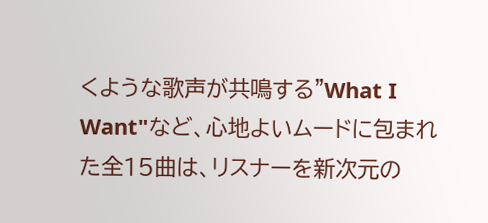くような歌声が共鳴する"What I Want"など、心地よいムードに包まれた全15曲は、リスナーを新次元の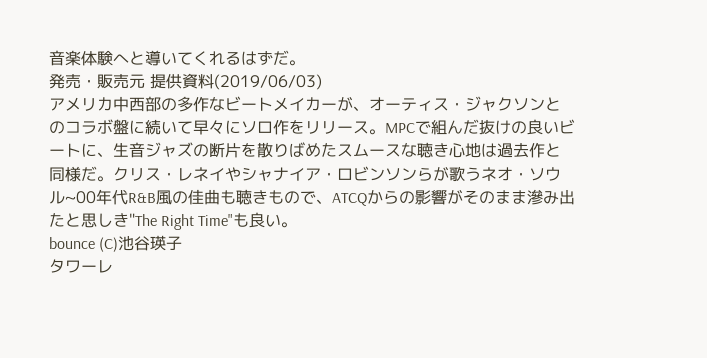音楽体験へと導いてくれるはずだ。
発売・販売元 提供資料(2019/06/03)
アメリカ中西部の多作なビートメイカーが、オーティス・ジャクソンとのコラボ盤に続いて早々にソロ作をリリース。MPCで組んだ抜けの良いビートに、生音ジャズの断片を散りばめたスムースな聴き心地は過去作と同様だ。クリス・レネイやシャナイア・ロビンソンらが歌うネオ・ソウル~00年代R&B風の佳曲も聴きもので、ATCQからの影響がそのまま滲み出たと思しき"The Right Time"も良い。
bounce (C)池谷瑛子
タワーレ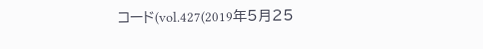コード(vol.427(2019年5月25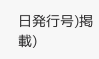日発行号)掲載)